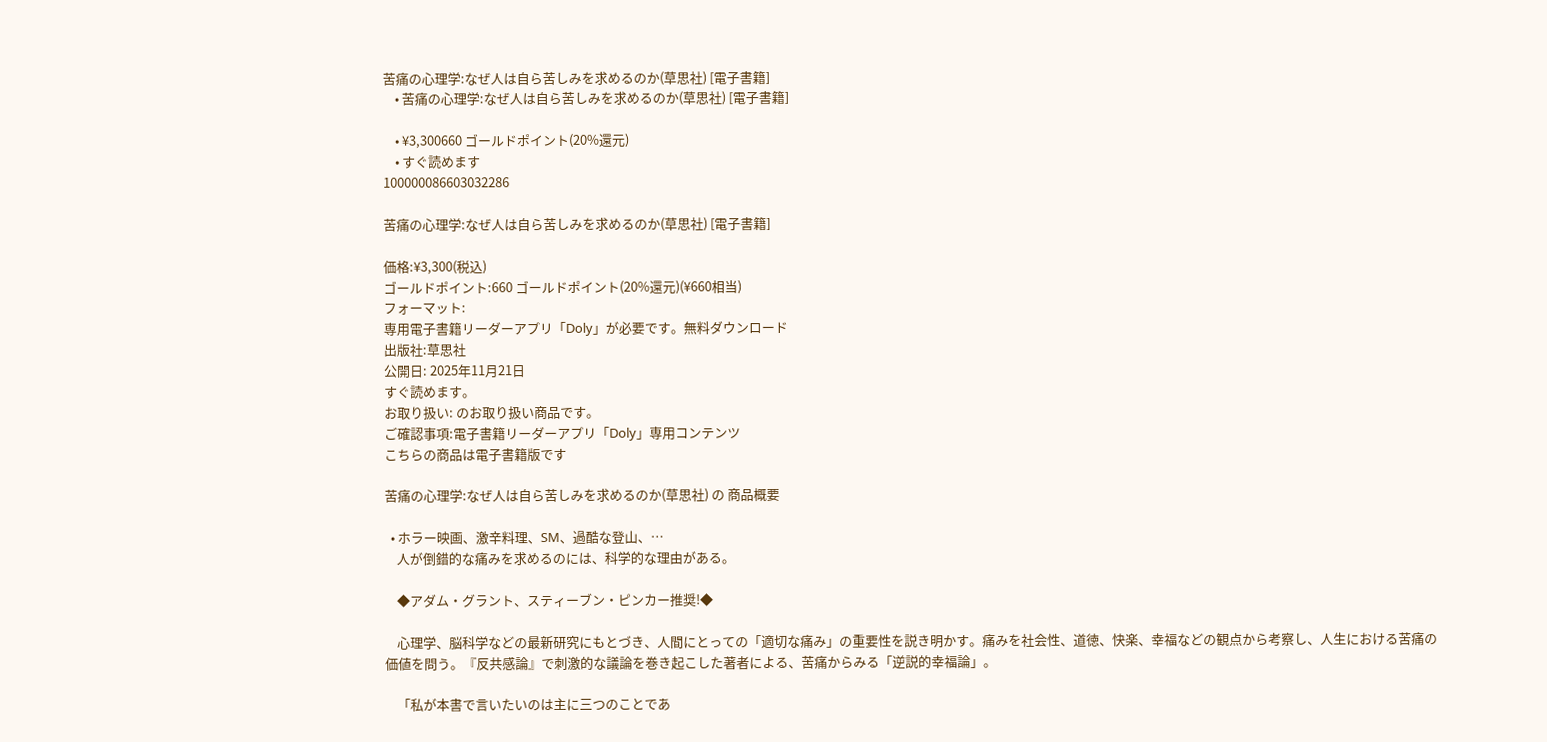苦痛の心理学:なぜ人は自ら苦しみを求めるのか(草思社) [電子書籍]
    • 苦痛の心理学:なぜ人は自ら苦しみを求めるのか(草思社) [電子書籍]

    • ¥3,300660 ゴールドポイント(20%還元)
    • すぐ読めます
100000086603032286

苦痛の心理学:なぜ人は自ら苦しみを求めるのか(草思社) [電子書籍]

価格:¥3,300(税込)
ゴールドポイント:660 ゴールドポイント(20%還元)(¥660相当)
フォーマット:
専用電子書籍リーダーアプリ「Doly」が必要です。無料ダウンロード
出版社:草思社
公開日: 2025年11月21日
すぐ読めます。
お取り扱い: のお取り扱い商品です。
ご確認事項:電子書籍リーダーアプリ「Doly」専用コンテンツ
こちらの商品は電子書籍版です

苦痛の心理学:なぜ人は自ら苦しみを求めるのか(草思社) の 商品概要

  • ホラー映画、激辛料理、SM、過酷な登山、…
    人が倒錯的な痛みを求めるのには、科学的な理由がある。

    ◆アダム・グラント、スティーブン・ピンカー推奨!◆

    心理学、脳科学などの最新研究にもとづき、人間にとっての「適切な痛み」の重要性を説き明かす。痛みを社会性、道徳、快楽、幸福などの観点から考察し、人生における苦痛の価値を問う。『反共感論』で刺激的な議論を巻き起こした著者による、苦痛からみる「逆説的幸福論」。

    「私が本書で言いたいのは主に三つのことであ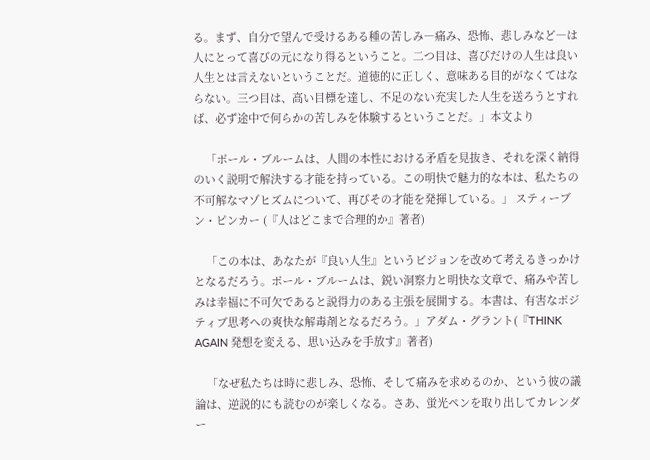る。まず、自分で望んで受けるある種の苦しみ―痛み、恐怖、悲しみなど―は人にとって喜びの元になり得るということ。二つ目は、喜びだけの人生は良い人生とは言えないということだ。道徳的に正しく、意味ある目的がなくてはならない。三つ目は、高い目標を達し、不足のない充実した人生を送ろうとすれば、必ず途中で何らかの苦しみを体験するということだ。」本文より

    「ポール・ブルームは、人間の本性における矛盾を見抜き、それを深く納得のいく説明で解決する才能を持っている。この明快で魅力的な本は、私たちの不可解なマゾヒズムについて、再びその才能を発揮している。」 スティーブン・ピンカー (『人はどこまで合理的か』著者)

    「この本は、あなたが『良い人生』というビジョンを改めて考えるきっかけとなるだろう。ポール・ブルームは、鋭い洞察力と明快な文章で、痛みや苦しみは幸福に不可欠であると説得力のある主張を展開する。本書は、有害なポジティブ思考への爽快な解毒剤となるだろう。」アダム・グラント(『THINK AGAIN 発想を変える、思い込みを手放す』著者)

    「なぜ私たちは時に悲しみ、恐怖、そして痛みを求めるのか、という彼の議論は、逆説的にも読むのが楽しくなる。さあ、蛍光ペンを取り出してカレンダー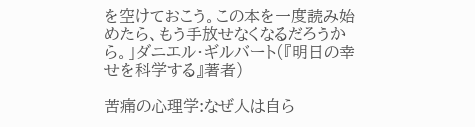を空けておこう。この本を一度読み始めたら、もう手放せなくなるだろうから。」ダニエル・ギルバート(『明日の幸せを科学する』著者)

苦痛の心理学:なぜ人は自ら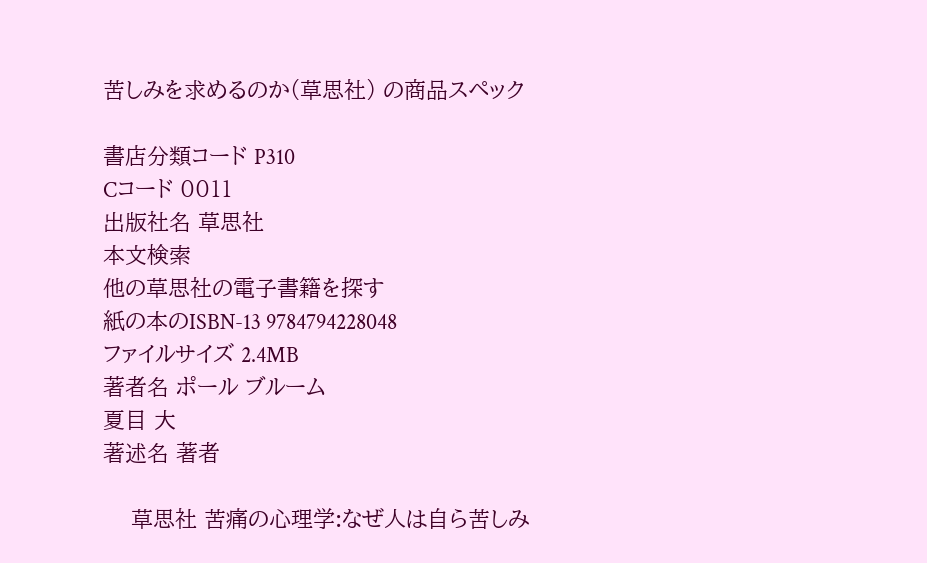苦しみを求めるのか(草思社) の商品スペック

書店分類コード P310
Cコード 0011
出版社名 草思社
本文検索
他の草思社の電子書籍を探す
紙の本のISBN-13 9784794228048
ファイルサイズ 2.4MB
著者名 ポール ブルーム
夏目 大
著述名 著者

    草思社 苦痛の心理学:なぜ人は自ら苦しみ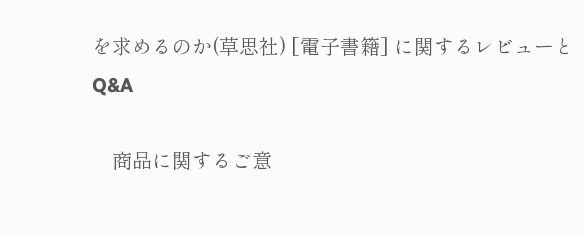を求めるのか(草思社) [電子書籍] に関するレビューとQ&A

    商品に関するご意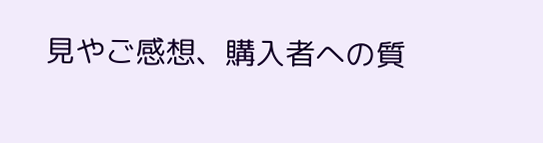見やご感想、購入者への質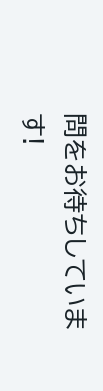問をお待ちしています!